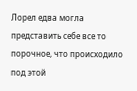Лорел едва могла представить себе все то порочное, что происходило под этой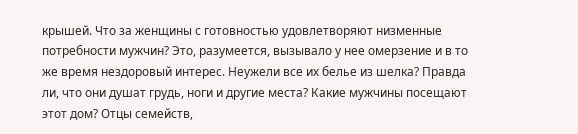крышей. Что за женщины с готовностью удовлетворяют низменные потребности мужчин? Это, разумеется, вызывало у нее омерзение и в то же время нездоровый интерес. Неужели все их белье из шелка? Правда ли, что они душат грудь, ноги и другие места? Какие мужчины посещают этот дом? Отцы семейств,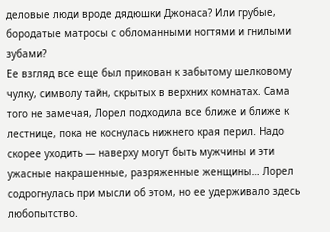деловые люди вроде дядюшки Джонаса? Или грубые, бородатые матросы с обломанными ногтями и гнилыми зубами?
Ее взгляд все еще был прикован к забытому шелковому чулку, символу тайн, скрытых в верхних комнатах. Сама того не замечая, Лорел подходила все ближе и ближе к лестнице, пока не коснулась нижнего края перил. Надо скорее уходить — наверху могут быть мужчины и эти ужасные накрашенные, разряженные женщины… Лорел содрогнулась при мысли об этом, но ее удерживало здесь любопытство.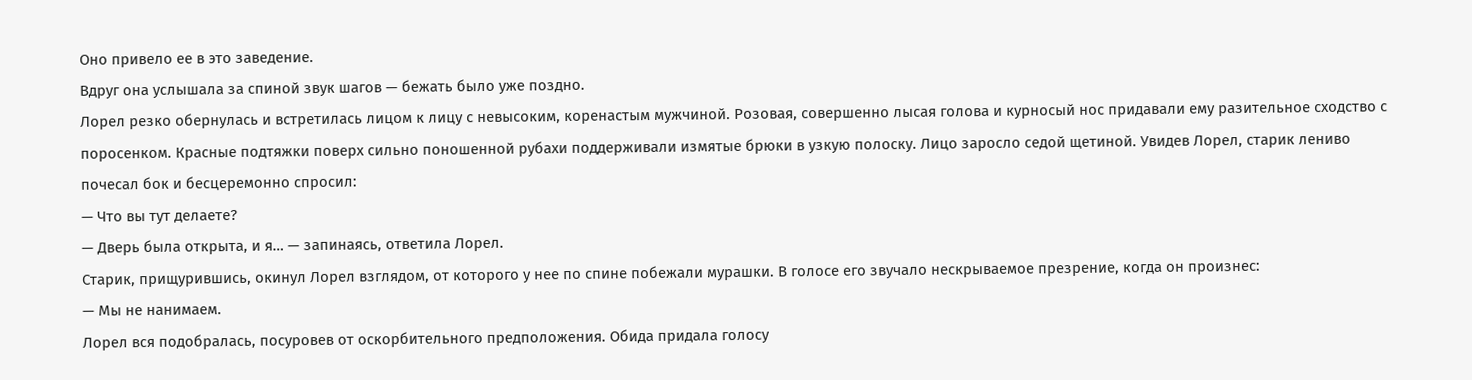Оно привело ее в это заведение.
Вдруг она услышала за спиной звук шагов — бежать было уже поздно.
Лорел резко обернулась и встретилась лицом к лицу с невысоким, коренастым мужчиной. Розовая, совершенно лысая голова и курносый нос придавали ему разительное сходство с поросенком. Красные подтяжки поверх сильно поношенной рубахи поддерживали измятые брюки в узкую полоску. Лицо заросло седой щетиной. Увидев Лорел, старик лениво почесал бок и бесцеремонно спросил:
— Что вы тут делаете?
— Дверь была открыта, и я… — запинаясь, ответила Лорел.
Старик, прищурившись, окинул Лорел взглядом, от которого у нее по спине побежали мурашки. В голосе его звучало нескрываемое презрение, когда он произнес:
— Мы не нанимаем.
Лорел вся подобралась, посуровев от оскорбительного предположения. Обида придала голосу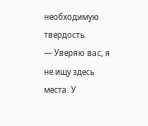необходимую твердость.
— Уверяю вас, я не ищу здесь места. У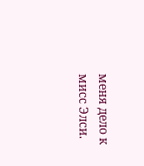меня дело к мисс Элси.